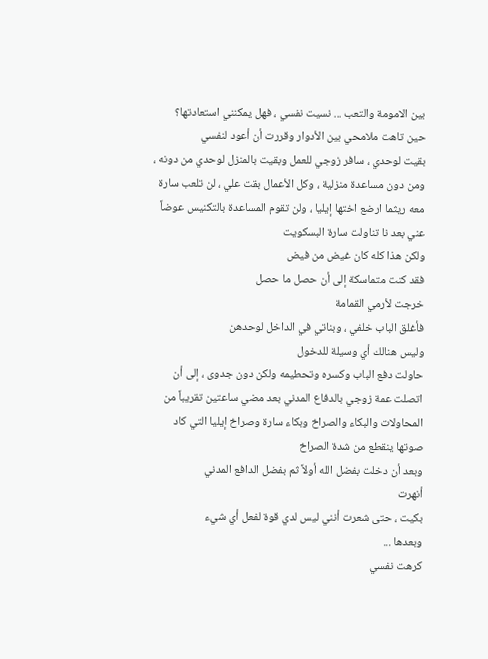بين الامومة والتعب ... نسيت نفسي ، فهل يمكنني استعادتها؟
حين تاهت ملامحي بين الأدوار وقررت أن أعود لنفسي
بقيت لوحدي ، سافر زوجي للعمل وبقيت بالمنزل لوحدي من دونه ، ومن دون مساعدة منزلية ، وكل الأعمال بقت علي ، لن تلعب سارة معه ريثما ارضع اختها إيليا ، ولن تقوم المساعدة بالتكنيس عوضاً عني بعد نا تناولت سارة البسكويت
ولكن هذا كله كان غيض من فيض
فقد كنت متماسكة إلى أن حصل ما حصل
خرجت لأرمي القمامة
فأغلق الباب خلفي ، وبناتي في الداخل لوحدهن
وليس هنالك أي وسيلة للدخول
حاولت دفع الباب وكسره وتحطيمه ولكن دون جدوى ، إلى أن اتصلت عمة زوجي بالدفاع المدني بعد مضي ساعتين تقريباً من المحاولات والبكاء والصراخ وبكاء سارة وصراخ إيليا التي كاد صوتها ينقطع من شدة الصراخ
وبعد أن دخلت بفضل الله أولاً ثم بفضل الدافع المدني
أنهرت
بكيت ، حتى شعرت أنني ليس لدي قوة لفعل أي شيء
وبعدها ...
كرهت نفسي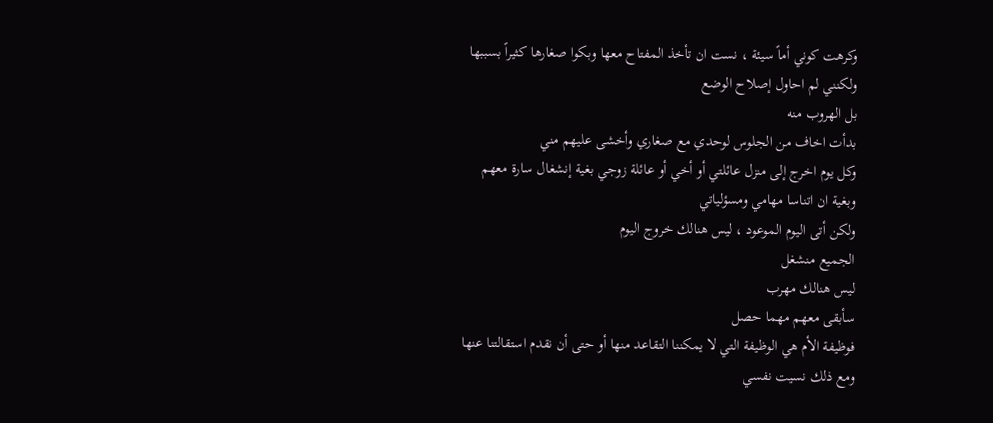وكرهت كوني أماً سيئة ، نست ان تأخذ المفتاح معها وبكوا صغارها كثيراً بسببها
ولكنني لم احاول إصلاح الوضع
بل الهروب منه
بدأت اخاف من الجلوس لوحدي مع صغاري وأخشى عليهم مني
وكل يوم اخرج إلى منزل عائلتي أو أخي أو عائلة زوجي بغية إنشغال سارة معهم
وبغية ان اتناسا مهامي ومسؤلياتي
ولكن أتى اليوم الموعود ، ليس هنالك خروج اليوم
الجميع منشغل
ليس هنالك مهرب
سأبقى معهم مهما حصل
فوظيفة الأم هي الوظيفة التي لا يمكننا التقاعد منها أو حتى أن نقدم استقالتنا عنها
ومع ذلك نسيت نفسي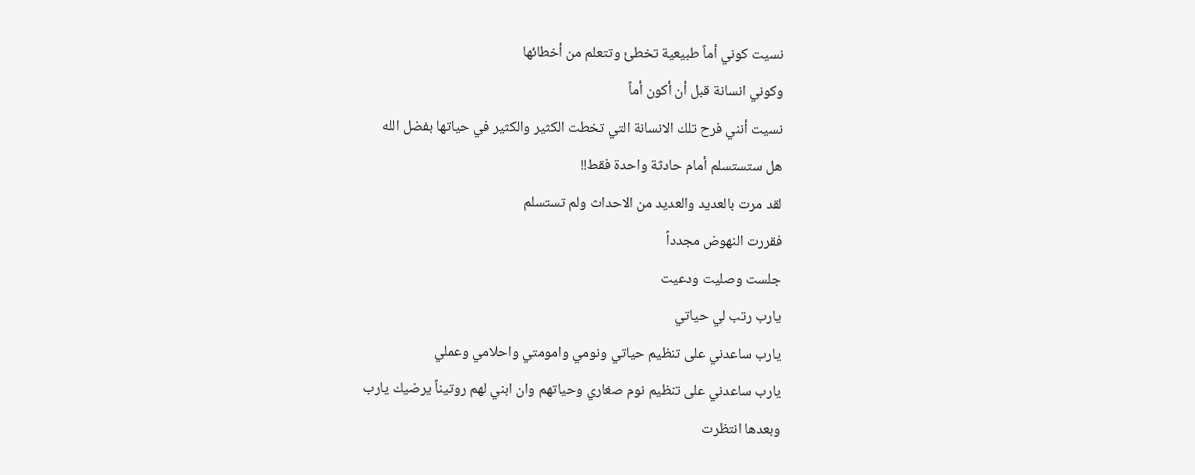نسيت كوني أماً طبيعية تخطئ وتتعلم من أخطائها
وكوني انسانة قبل أن أكون أماً
نسيت أنني فرح تلك الانسانة التي تخطت الكثير والكثير في حياتها بفضل الله
هل ستستسلم أمام حادثة واحدة فقط!!
لقد مرت بالعديد والعديد من الاحداث ولم تستسلم
فقررت النهوض مجدداً
جلست وصليت ودعيت
يارب رتب لي حياتي
يارب ساعدني على تنظيم حياتي ونومي وامومتي واحلامي وعملي
يارب ساعدني على تنظيم نوم صغاري وحياتهم وان ابني لهم روتيناً يرضيك يارب
وبعدها انتظرت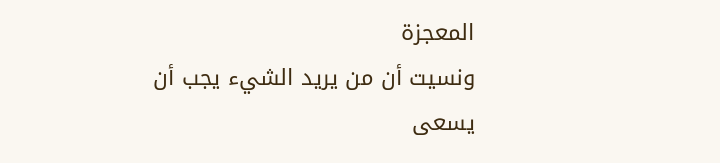المعجزة
ونسيت أن من يريد الشيء يجب أن يسعى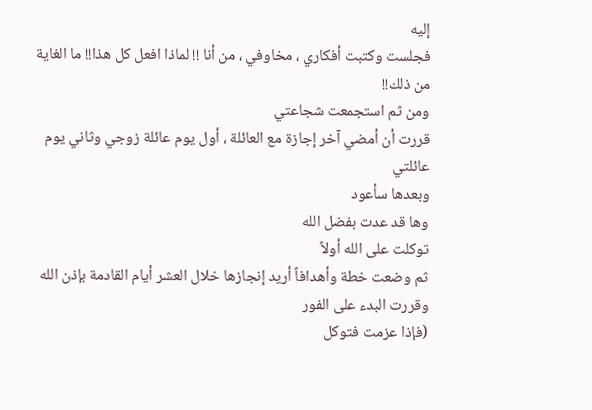إليه
فجلست وكتبت أفكاري ، مخاوفي ، من أنا !! لماذا افعل كل هذا!! ما الغاية من ذلك!!
ومن ثم استجمعت شجاعتي
قررت أن أمضي آخر إجازة مع العائلة ، أول يوم عائلة زوجي وثاني يوم عائلتي
وبعدها سأعود
وها قد عدت بفضل الله
توكلت على الله أولاً
ثم وضعت خطة وأهدافاً أريد إنجازها خلال العشر أيام القادمة بإذن الله
وقررت البدء على الفور
(فإذا عزمت فتوكل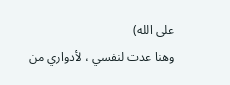على الله)
وهنا عدت لنفسي ، لأدواري من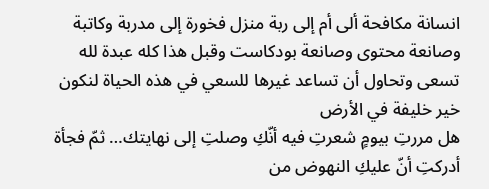انسانة مكافحة ألى أم إلى ربة منزل فخورة إلى مدربة وكاتبة وصانعة محتوى وصانعة بودكاست وقبل هذا كله عبدة لله تسعى وتحاول أن تساعد غيرها للسعي في هذه الحياة لنكون خير خليفة في الأرض
هل مررتِ بيومٍ شعرتِ فيه أنّكِ وصلتِ إلى نهايتك… ثمّ فجأة أدركتِ أنّ عليكِ النهوض من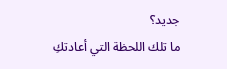جديد؟
ما تلك اللحظة التي أعادتكِ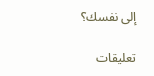إلى نفسك؟

تعليقات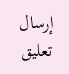إرسال تعليق